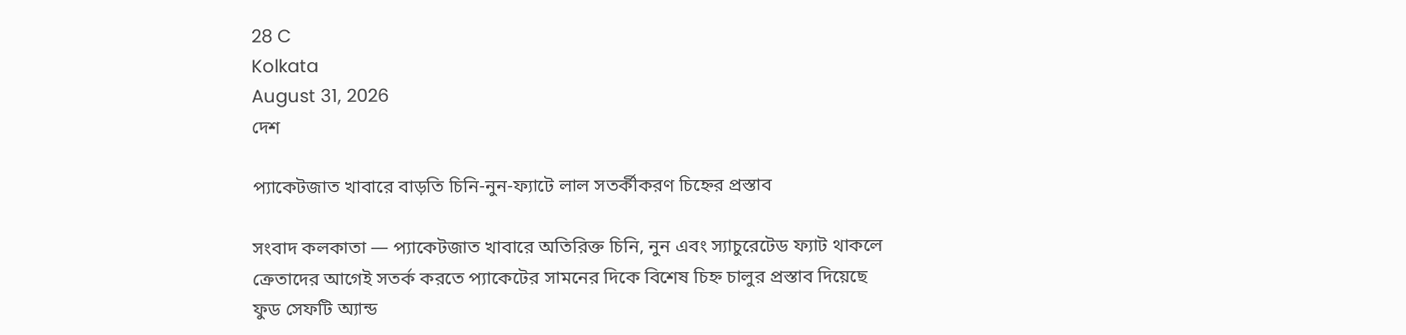28 C
Kolkata
August 31, 2026
দেশ

প্যাকেটজাত খাবারে বাড়তি চিনি-নুন-ফ্যাটে লাল সতর্কীকরণ চিহ্নের প্রস্তাব

সংবাদ কলকাতা — প্যাকেটজাত খাবারে অতিরিক্ত চিনি, নুন এবং স্যাচুরেটেড ফ্যাট থাকলে ক্রেতাদের আগেই সতর্ক করতে প্যাকেটের সামনের দিকে বিশেষ চিহ্ন চালুর প্রস্তাব দিয়েছে ফুড সেফটি অ্যান্ড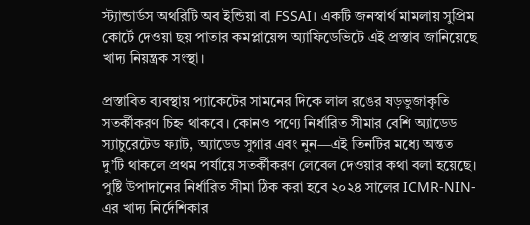স্ট্যান্ডার্ডস অথরিটি অব ইন্ডিয়া বা FSSAI। একটি জনস্বার্থ মামলায় সুপ্রিম কোর্টে দেওয়া ছয় পাতার কমপ্লায়েন্স অ্যাফিডেভিটে এই প্রস্তাব জানিয়েছে খাদ্য নিয়ন্ত্রক সংস্থা।

প্রস্তাবিত ব্যবস্থায় প্যাকেটের সামনের দিকে লাল রঙের ষড়ভুজাকৃতি সতর্কীকরণ চিহ্ন থাকবে। কোনও পণ্যে নির্ধারিত সীমার বেশি অ্যাডেড স্যাচুরেটেড ফ্যাট, অ্যাডেড সুগার এবং নুন—এই তিনটির মধ্যে অন্তত দু’টি থাকলে প্রথম পর্যায়ে সতর্কীকরণ লেবেল দেওয়ার কথা বলা হয়েছে। পুষ্টি উপাদানের নির্ধারিত সীমা ঠিক করা হবে ২০২৪ সালের ICMR-NIN-এর খাদ্য নির্দেশিকার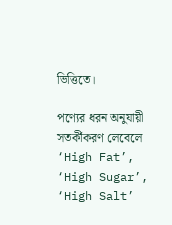ভিত্তিতে।

পণ্যের ধরন অনুযায়ী সতর্কীকরণ লেবেলে ‘High Fat’, ‘High Sugar’, ‘High Salt’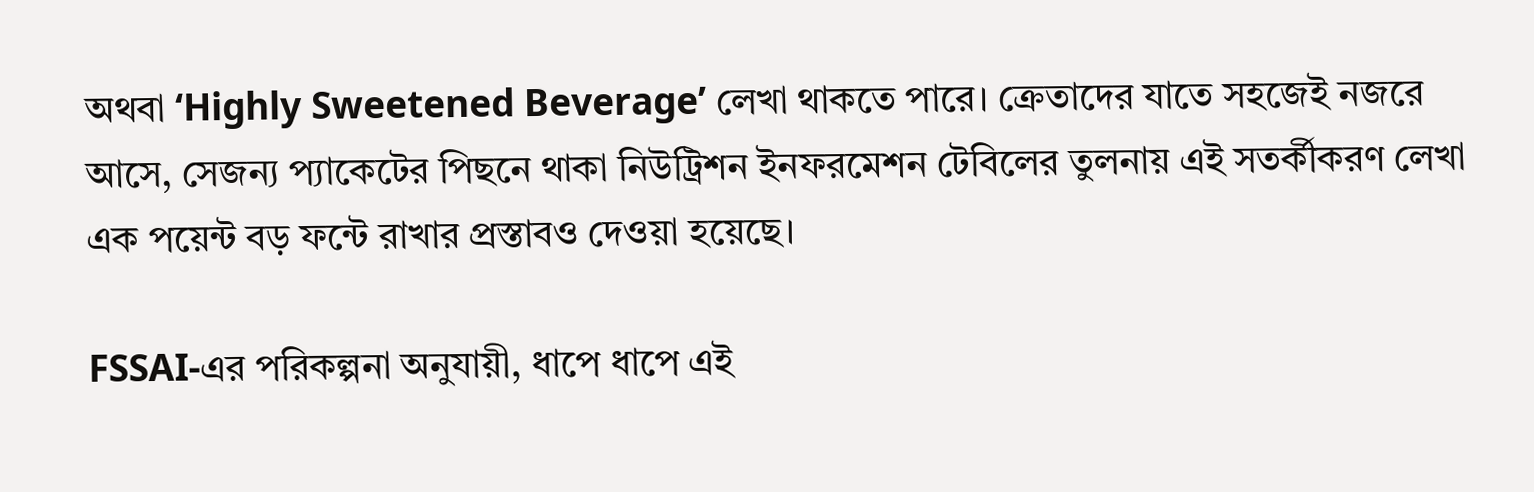অথবা ‘Highly Sweetened Beverage’ লেখা থাকতে পারে। ক্রেতাদের যাতে সহজেই নজরে আসে, সেজন্য প্যাকেটের পিছনে থাকা নিউট্রিশন ইনফরমেশন টেবিলের তুলনায় এই সতর্কীকরণ লেখা এক পয়েন্ট বড় ফন্টে রাখার প্রস্তাবও দেওয়া হয়েছে।

FSSAI-এর পরিকল্পনা অনুযায়ী, ধাপে ধাপে এই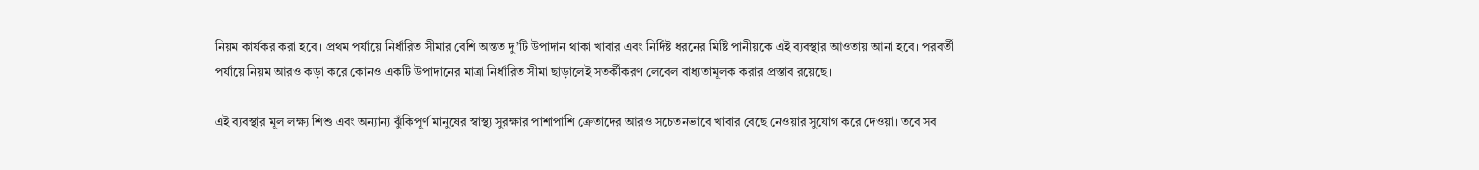নিয়ম কার্যকর করা হবে। প্রথম পর্যায়ে নির্ধারিত সীমার বেশি অন্তত দু’টি উপাদান থাকা খাবার এবং নির্দিষ্ট ধরনের মিষ্টি পানীয়কে এই ব্যবস্থার আওতায় আনা হবে। পরবর্তী পর্যায়ে নিয়ম আরও কড়া করে কোনও একটি উপাদানের মাত্রা নির্ধারিত সীমা ছাড়ালেই সতর্কীকরণ লেবেল বাধ্যতামূলক করার প্রস্তাব রয়েছে।

এই ব্যবস্থার মূল লক্ষ্য শিশু এবং অন্যান্য ঝুঁকিপূর্ণ মানুষের স্বাস্থ্য সুরক্ষার পাশাপাশি ক্রেতাদের আরও সচেতনভাবে খাবার বেছে নেওয়ার সুযোগ করে দেওয়া। তবে সব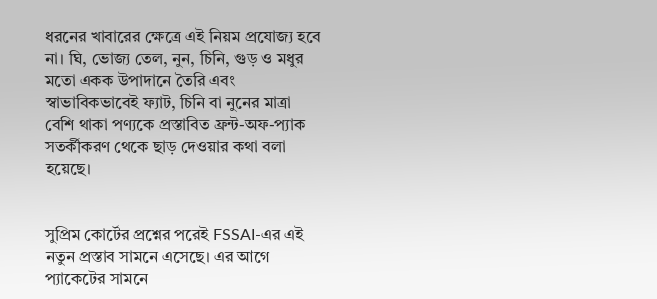ধরনের খাবারের ক্ষেত্রে এই নিয়ম প্রযোজ্য হবে না। ঘি, ভোজ্য তেল, নুন, চিনি, গুড় ও মধুর মতো একক উপাদানে তৈরি এবং স্বাভাবিকভাবেই ফ্যাট, চিনি বা নুনের মাত্রা বেশি থাকা পণ্যকে প্রস্তাবিত ফ্রন্ট-অফ-প্যাক সতর্কীকরণ থেকে ছাড় দেওয়ার কথা বলা হয়েছে।


সুপ্রিম কোর্টের প্রশ্নের পরেই FSSAI-এর এই নতুন প্রস্তাব সামনে এসেছে। এর আগে প্যাকেটের সামনে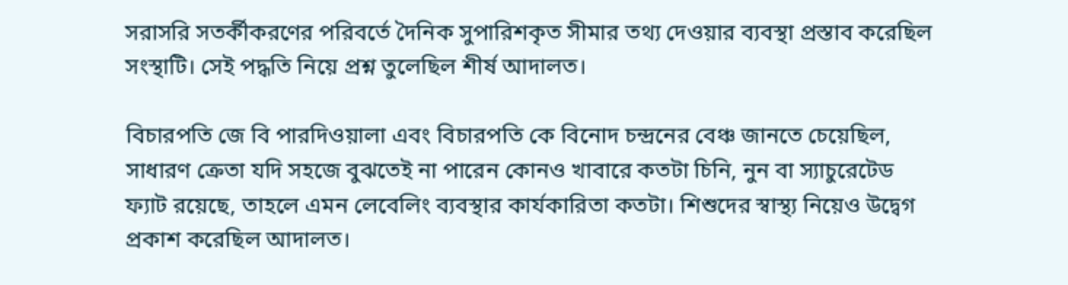সরাসরি সতর্কীকরণের পরিবর্তে দৈনিক সুপারিশকৃত সীমার তথ্য দেওয়ার ব্যবস্থা প্রস্তাব করেছিল সংস্থাটি। সেই পদ্ধতি নিয়ে প্রশ্ন তুলেছিল শীর্ষ আদালত।

বিচারপতি জে বি পারদিওয়ালা এবং বিচারপতি কে বিনোদ চন্দ্রনের বেঞ্চ জানতে চেয়েছিল, সাধারণ ক্রেতা যদি সহজে বুঝতেই না পারেন কোনও খাবারে কতটা চিনি, নুন বা স্যাচুরেটেড ফ্যাট রয়েছে, তাহলে এমন লেবেলিং ব্যবস্থার কার্যকারিতা কতটা। শিশুদের স্বাস্থ্য নিয়েও উদ্বেগ প্রকাশ করেছিল আদালত।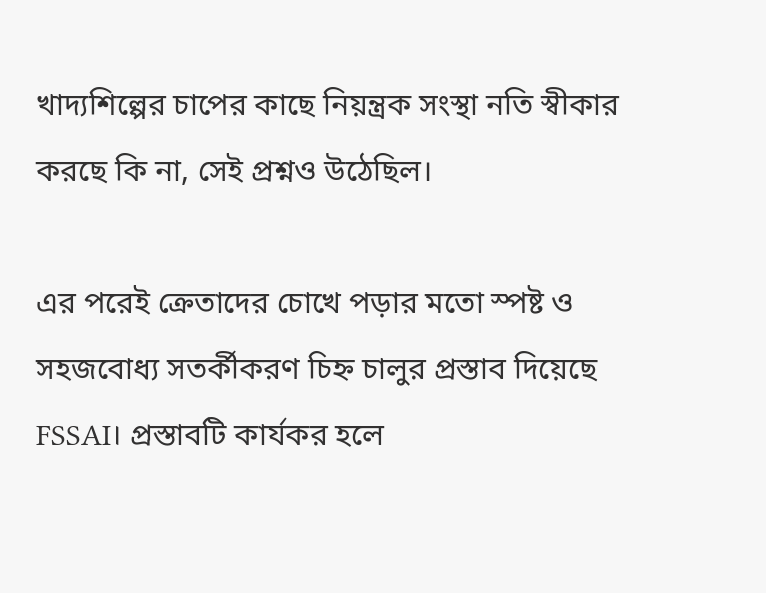খাদ্যশিল্পের চাপের কাছে নিয়ন্ত্রক সংস্থা নতি স্বীকার করছে কি না, সেই প্রশ্নও উঠেছিল।

এর পরেই ক্রেতাদের চোখে পড়ার মতো স্পষ্ট ও সহজবোধ্য সতর্কীকরণ চিহ্ন চালুর প্রস্তাব দিয়েছে FSSAI। প্রস্তাবটি কার্যকর হলে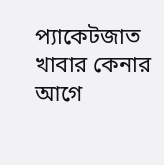প্যাকেটজাত খাবার কেনার আগে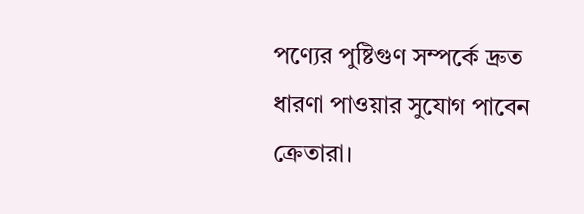পণ্যের পুষ্টিগুণ সম্পর্কে দ্রুত ধারণা পাওয়ার সুযোগ পাবেন ক্রেতারা।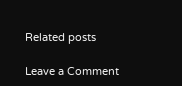Related posts

Leave a Comment